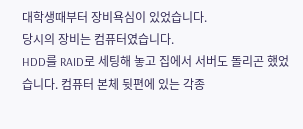대학생때부터 장비욕심이 있었습니다.
당시의 장비는 컴퓨터였습니다.
HDD를 RAID로 세팅해 놓고 집에서 서버도 돌리곤 했었습니다. 컴퓨터 본체 뒷편에 있는 각종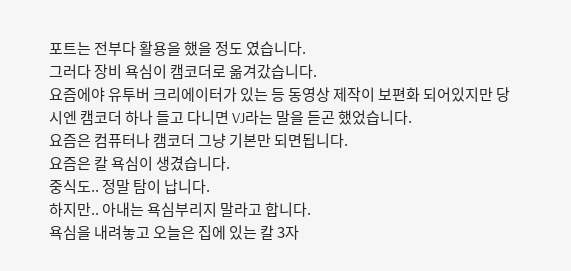포트는 전부다 활용을 했을 정도 였습니다.
그러다 장비 욕심이 캠코더로 옮겨갔습니다.
요즘에야 유투버 크리에이터가 있는 등 동영상 제작이 보편화 되어있지만 당시엔 캠코더 하나 들고 다니면 VJ라는 말을 듣곤 했었습니다.
요즘은 컴퓨터나 캠코더 그냥 기본만 되면됩니다.
요즘은 칼 욕심이 생겼습니다.
중식도.. 정말 탐이 납니다.
하지만.. 아내는 욕심부리지 말라고 합니다.
욕심을 내려놓고 오늘은 집에 있는 칼 3자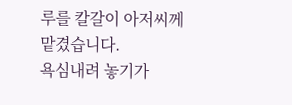루를 칼갈이 아저씨께 맡겼습니다.
욕심내려 놓기가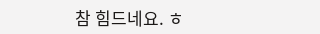참 힘드네요. ㅎ